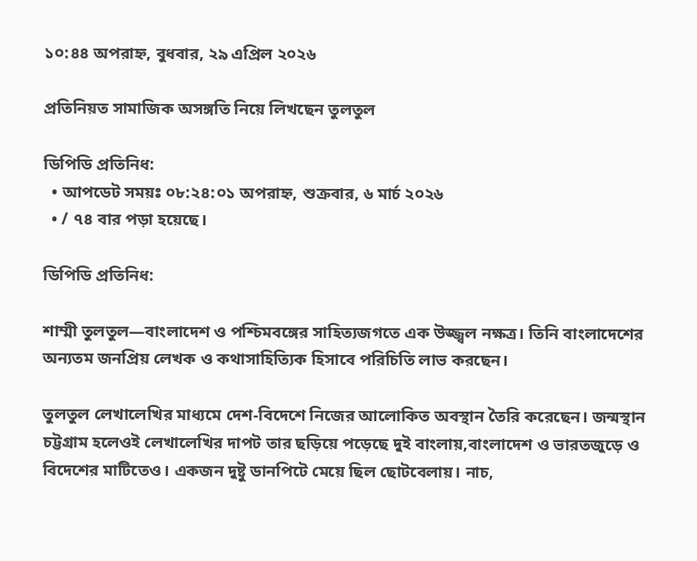১০:৪৪ অপরাহ্ন, বুধবার, ২৯ এপ্রিল ২০২৬

প্রতিনিয়ত সামাজিক অসঙ্গতি নিয়ে লিখছেন তুলতুল

ডিপিডি প্রতিনিধ:
  • আপডেট সময়ঃ ০৮:২৪:০১ অপরাহ্ন, শুক্রবার, ৬ মার্চ ২০২৬
  • / ৭৪ বার পড়া হয়েছে।

ডিপিডি প্রতিনিধ:

শাম্মী তুলতুল—বাংলাদেশ ও পশ্চিমবঙ্গের সাহিত্যজগতে এক উজ্জ্বল নক্ষত্র। তিনি বাংলাদেশের অন্যতম জনপ্রিয় লেখক ও কথাসাহিত্যিক হিসাবে পরিচিতি লাভ করছেন।

তুলতুল লেখালেখির মাধ্যমে দেশ-বিদেশে নিজের আলোকিত অবস্থান তৈরি করেছেন। জন্মস্থান চট্টগ্রাম হলেওই লেখালেখির দাপট তার ছড়িয়ে পড়েছে দুই বাংলায়,বাংলাদেশ ও ভারতজুড়ে ও বিদেশের মাটিতেও। একজন দুষ্টু ডানপিটে মেয়ে ছিল ছোটবেলায়। নাচ,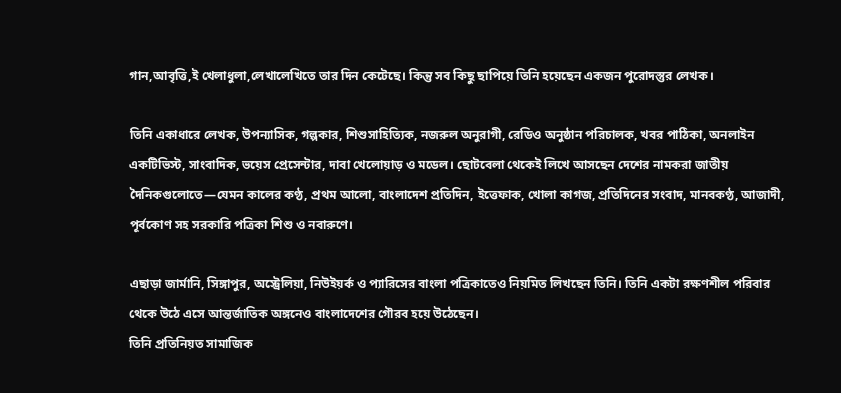গান,আবৃত্তি,ই খেলাধুলা,লেখালেখিতে তার দিন কেটেছে। কিন্তু সব কিছু ছাপিয়ে তিনি হয়েছেন একজন পুরোদস্তুর লেখক।

তিনি একাধারে লেখক, উপন্যাসিক, গল্পকার, শিশুসাহিত্যিক, নজরুল অনুরাগী, রেডিও অনুষ্ঠান পরিচালক, খবর পাঠিকা, অনলাইন একটিভিস্ট, সাংবাদিক, ভয়েস প্রেসেন্টার, দাবা খেলোয়াড় ও মডেল। ছোটবেলা থেকেই লিখে আসছেন দেশের নামকরা জাতীয় দৈনিকগুলোতে—যেমন কালের কণ্ঠ, প্রথম আলো, বাংলাদেশ প্রতিদিন, ইত্তেফাক, খোলা কাগজ, প্রতিদিনের সংবাদ, মানবকণ্ঠ, আজাদী, পূর্বকোণ সহ সরকারি পত্রিকা শিশু ও নবারুণে।

এছাড়া জার্মানি, সিঙ্গাপুর, অস্ট্রেলিয়া, নিউইয়র্ক ও প্যারিসের বাংলা পত্রিকাতেও নিয়মিত লিখছেন তিনি। তিনি একটা রক্ষণশীল পরিবার থেকে উঠে এসে আন্তর্জাতিক অঙ্গনেও বাংলাদেশের গৌরব হয়ে উঠেছেন।
তিনি প্রতিনিয়ত সামাজিক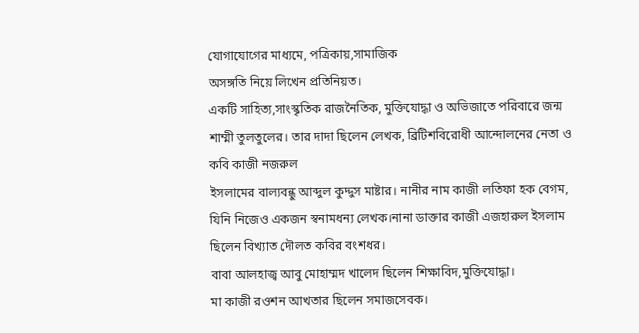যোগাযোগের মাধ্যমে, পত্রিকায়,সামাজিক
অসঙ্গতি নিয়ে লিখেন প্রতিনিয়ত।
একটি সাহিত্য,সাংস্কৃতিক রাজনৈতিক, মুক্তিযোদ্ধা ও অভিজাতে পরিবারে জন্ম শাম্মী তুলতুলের। তার দাদা ছিলেন লেখক, ব্রিটিশবিরোধী আন্দোলনের নেতা ও কবি কাজী নজরুল
ইসলামের বাল্যবন্ধু আব্দুল কুদ্দুস মাষ্টার। নানীর নাম কাজী লতিফা হক বেগম, যিনি নিজেও একজন স্বনামধন্য লেখক।নানা ডাক্তার কাজী এজহারুল ইসলাম ছিলেন বিখ্যাত দৌলত কবির বংশধর।
বাবা আলহাজ্ব আবু মোহাম্মদ খালেদ ছিলেন শিক্ষাবিদ,মুক্তিযোদ্ধা।
মা কাজী রওশন আখতার ছিলেন সমাজসেবক।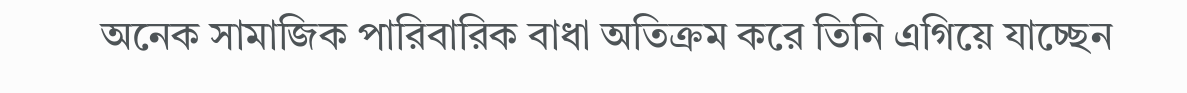অনেক সামাজিক পারিবারিক বাধা অতিক্রম করে তিনি এগিয়ে যাচ্ছেন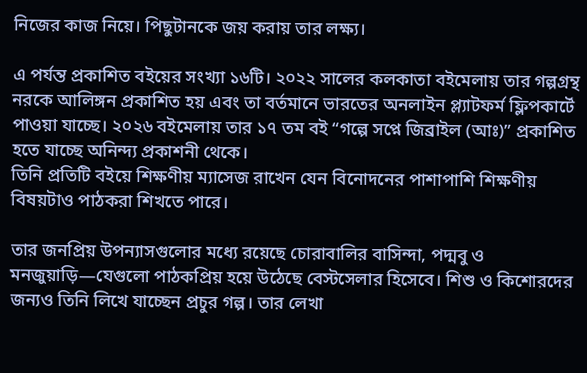নিজের কাজ নিয়ে। পিছুটানকে জয় করায় তার লক্ষ্য।

এ পর্যন্ত প্রকাশিত বইয়ের সংখ্যা ১৬টি। ২০২২ সালের কলকাতা বইমেলায় তার গল্পগ্রন্থ নরকে আলিঙ্গন প্রকাশিত হয় এবং তা বর্তমানে ভারতের অনলাইন প্ল্যাটফর্ম ফ্লিপকার্টে পাওয়া যাচ্ছে। ২০২৬ বইমেলায় তার ১৭ তম বই “গল্পে সপ্নে জিব্রাইল (আঃ)” প্রকাশিত হতে যাচ্ছে অনিন্দ্য প্রকাশনী থেকে।
তিনি প্রতিটি বইয়ে শিক্ষণীয় ম্যাসেজ রাখেন যেন বিনোদনের পাশাপাশি শিক্ষণীয় বিষয়টাও পাঠকরা শিখতে পারে।

তার জনপ্রিয় উপন্যাসগুলোর মধ্যে রয়েছে চোরাবালির বাসিন্দা, পদ্মবু ও মনজুয়াড়ি—যেগুলো পাঠকপ্রিয় হয়ে উঠেছে বেস্টসেলার হিসেবে। শিশু ও কিশোরদের জন্যও তিনি লিখে যাচ্ছেন প্রচুর গল্প। তার লেখা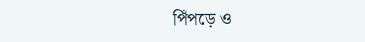পিঁপড়ে ও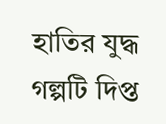হাতির যুদ্ধ গল্পটি দিপ্ত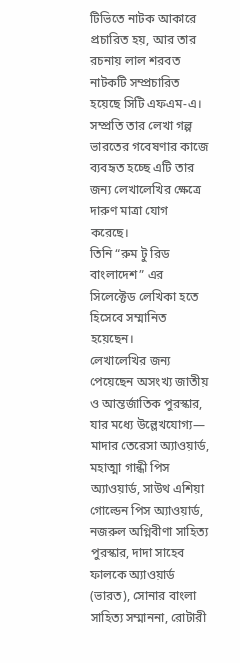টিভিতে নাটক আকারে প্রচারিত হয়, আর তার রচনায় লাল শরবত নাটকটি সম্প্রচারিত হয়েছে সিটি এফএম-এ।
সম্প্রতি তার লেখা গল্প ভারতের গবেষণার কাজে ব্যবহৃত হচ্ছে এটি তার জন্য লেখালেখির ক্ষেত্রে দারুণ মাত্রা যোগ করেছে।
তিনি “রুম টু রিড বাংলাদেশ” এর সিলেক্টেড লেখিকা হতে হিসেবে সম্মানিত হয়েছেন।
লেখালেখির জন্য পেয়েছেন অসংখ্য জাতীয় ও আন্তর্জাতিক পুরস্কার, যার মধ্যে উল্লেখযোগ্য—
মাদার তেরেসা অ্যাওয়ার্ড, মহাত্মা গান্ধী পিস অ্যাওয়ার্ড, সাউথ এশিয়া গোল্ডেন পিস অ্যাওয়ার্ড, নজরুল অগ্নিবীণা সাহিত্য পুরস্কার, দাদা সাহেব ফালকে অ্যাওয়ার্ড (ভারত), সোনার বাংলা সাহিত্য সম্মাননা, রোটারী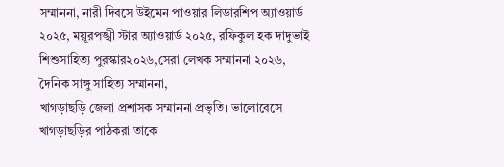সম্মাননা, নারী দিবসে উইমেন পাওয়ার লিডারশিপ অ্যাওয়ার্ড ২০২৫, ময়ূরপঙ্খী স্টার অ্যাওয়ার্ড ২০২৫, রফিকুল হক দাদুভাই শিশুসাহিত্য পুরস্কার২০২৬,সেরা লেখক সম্মাননা ২০২৬,
দৈনিক সাঙ্গু সাহিত্য সম্মাননা,
খাগড়াছড়ি জেলা প্রশাসক সম্মাননা প্রভৃতি। ভালোবেসে খাগড়াছড়ির পাঠকরা তাকে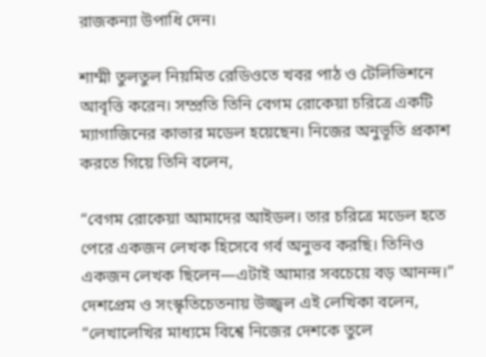রাজকন্যা উপাধি দেন।

শাম্মী তুলতুল নিয়মিত রেডিওতে খবর পাঠ ও টেলিভিশনে আবৃত্তি করেন। সম্প্রতি তিনি বেগম রোকেয়া চরিত্রে একটি ম্যাগাজিনের কাভার মডেল হয়েছেন। নিজের অনুভূতি প্রকাশ করতে গিয়ে তিনি বলেন,

“বেগম রোকেয়া আমাদের আইডল। তার চরিত্রে মডেল হতে পেরে একজন লেখক হিসেবে গর্ব অনুভব করছি। তিনিও একজন লেখক ছিলেন—এটাই আমার সবচেয়ে বড় আনন্দ।”
দেশপ্রেম ও সংস্কৃতিচেতনায় উজ্জ্বল এই লেখিকা বলেন, “লেখালেখির মাধ্যমে বিশ্বে নিজের দেশকে তুলে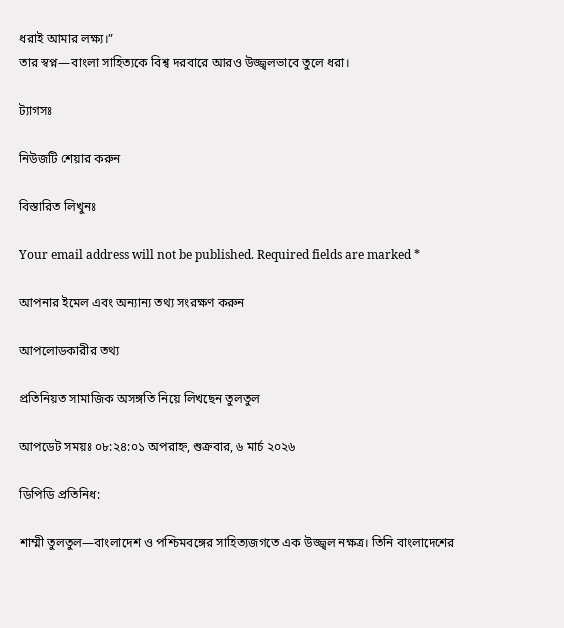ধরাই আমার লক্ষ্য।”
তার স্বপ্ন—বাংলা সাহিত্যকে বিশ্ব দরবারে আরও উজ্জ্বলভাবে তুলে ধরা।

ট্যাগসঃ

নিউজটি শেয়ার করুন

বিস্তারিত লিখুনঃ

Your email address will not be published. Required fields are marked *

আপনার ইমেল এবং অন্যান্য তথ্য সংরক্ষণ করুন

আপলোডকারীর তথ্য

প্রতিনিয়ত সামাজিক অসঙ্গতি নিয়ে লিখছেন তুলতুল

আপডেট সময়ঃ ০৮:২৪:০১ অপরাহ্ন, শুক্রবার, ৬ মার্চ ২০২৬

ডিপিডি প্রতিনিধ:

শাম্মী তুলতুল—বাংলাদেশ ও পশ্চিমবঙ্গের সাহিত্যজগতে এক উজ্জ্বল নক্ষত্র। তিনি বাংলাদেশের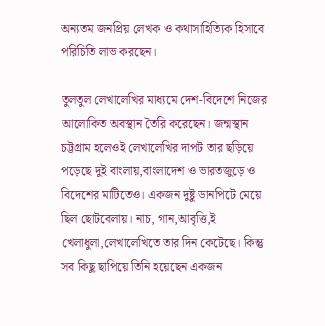অন্যতম জনপ্রিয় লেখক ও কথাসাহিত্যিক হিসাবে পরিচিতি লাভ করছেন।

তুলতুল লেখালেখির মাধ্যমে দেশ-বিদেশে নিজের আলোকিত অবস্থান তৈরি করেছেন। জন্মস্থান চট্টগ্রাম হলেওই লেখালেখির দাপট তার ছড়িয়ে পড়েছে দুই বাংলায়,বাংলাদেশ ও ভারতজুড়ে ও বিদেশের মাটিতেও। একজন দুষ্টু ডানপিটে মেয়ে ছিল ছোটবেলায়। নাচ, গান,আবৃত্তি,ই খেলাধুলা,লেখালেখিতে তার দিন কেটেছে। কিন্তু সব কিছু ছাপিয়ে তিনি হয়েছেন একজন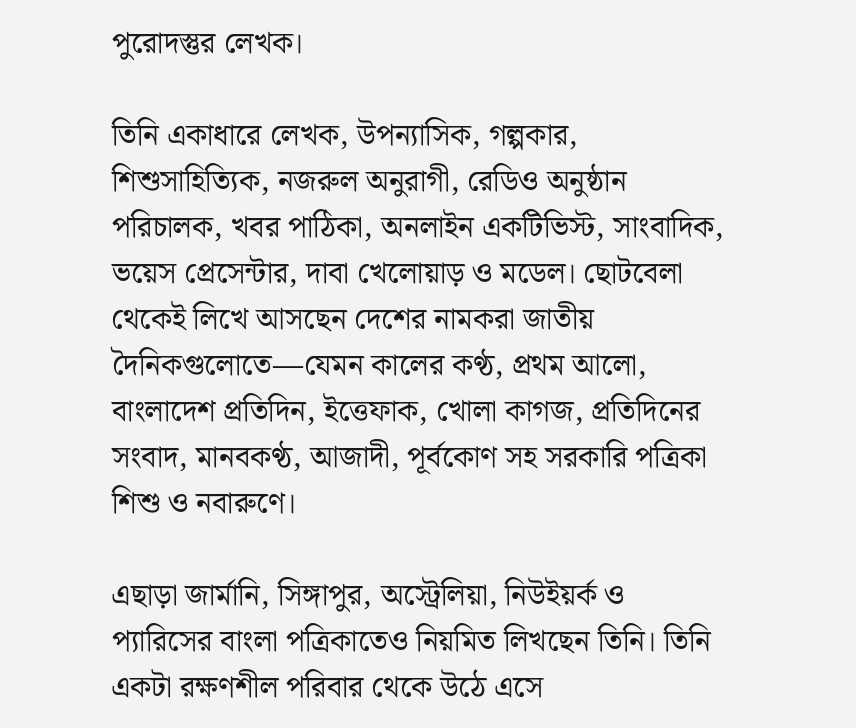পুরোদস্তুর লেখক।

তিনি একাধারে লেখক, উপন্যাসিক, গল্পকার, শিশুসাহিত্যিক, নজরুল অনুরাগী, রেডিও অনুষ্ঠান পরিচালক, খবর পাঠিকা, অনলাইন একটিভিস্ট, সাংবাদিক, ভয়েস প্রেসেন্টার, দাবা খেলোয়াড় ও মডেল। ছোটবেলা থেকেই লিখে আসছেন দেশের নামকরা জাতীয় দৈনিকগুলোতে—যেমন কালের কণ্ঠ, প্রথম আলো, বাংলাদেশ প্রতিদিন, ইত্তেফাক, খোলা কাগজ, প্রতিদিনের সংবাদ, মানবকণ্ঠ, আজাদী, পূর্বকোণ সহ সরকারি পত্রিকা শিশু ও নবারুণে।

এছাড়া জার্মানি, সিঙ্গাপুর, অস্ট্রেলিয়া, নিউইয়র্ক ও প্যারিসের বাংলা পত্রিকাতেও নিয়মিত লিখছেন তিনি। তিনি একটা রক্ষণশীল পরিবার থেকে উঠে এসে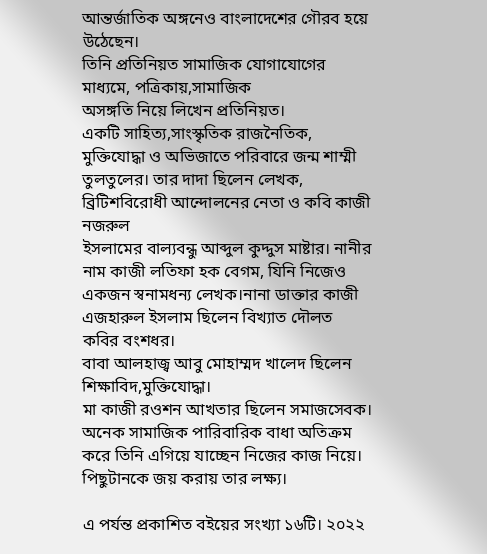আন্তর্জাতিক অঙ্গনেও বাংলাদেশের গৌরব হয়ে উঠেছেন।
তিনি প্রতিনিয়ত সামাজিক যোগাযোগের মাধ্যমে, পত্রিকায়,সামাজিক
অসঙ্গতি নিয়ে লিখেন প্রতিনিয়ত।
একটি সাহিত্য,সাংস্কৃতিক রাজনৈতিক, মুক্তিযোদ্ধা ও অভিজাতে পরিবারে জন্ম শাম্মী তুলতুলের। তার দাদা ছিলেন লেখক, ব্রিটিশবিরোধী আন্দোলনের নেতা ও কবি কাজী নজরুল
ইসলামের বাল্যবন্ধু আব্দুল কুদ্দুস মাষ্টার। নানীর নাম কাজী লতিফা হক বেগম, যিনি নিজেও একজন স্বনামধন্য লেখক।নানা ডাক্তার কাজী এজহারুল ইসলাম ছিলেন বিখ্যাত দৌলত কবির বংশধর।
বাবা আলহাজ্ব আবু মোহাম্মদ খালেদ ছিলেন শিক্ষাবিদ,মুক্তিযোদ্ধা।
মা কাজী রওশন আখতার ছিলেন সমাজসেবক।
অনেক সামাজিক পারিবারিক বাধা অতিক্রম করে তিনি এগিয়ে যাচ্ছেন নিজের কাজ নিয়ে। পিছুটানকে জয় করায় তার লক্ষ্য।

এ পর্যন্ত প্রকাশিত বইয়ের সংখ্যা ১৬টি। ২০২২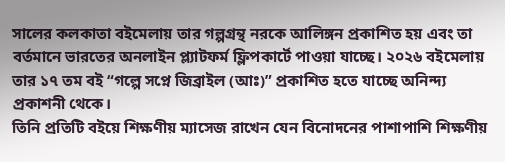সালের কলকাতা বইমেলায় তার গল্পগ্রন্থ নরকে আলিঙ্গন প্রকাশিত হয় এবং তা বর্তমানে ভারতের অনলাইন প্ল্যাটফর্ম ফ্লিপকার্টে পাওয়া যাচ্ছে। ২০২৬ বইমেলায় তার ১৭ তম বই “গল্পে সপ্নে জিব্রাইল (আঃ)” প্রকাশিত হতে যাচ্ছে অনিন্দ্য প্রকাশনী থেকে।
তিনি প্রতিটি বইয়ে শিক্ষণীয় ম্যাসেজ রাখেন যেন বিনোদনের পাশাপাশি শিক্ষণীয়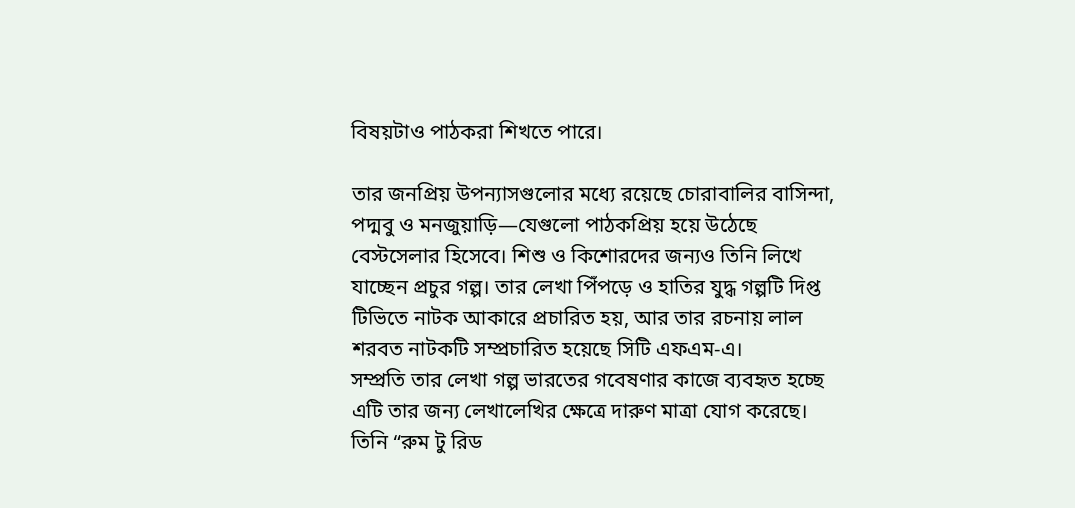বিষয়টাও পাঠকরা শিখতে পারে।

তার জনপ্রিয় উপন্যাসগুলোর মধ্যে রয়েছে চোরাবালির বাসিন্দা, পদ্মবু ও মনজুয়াড়ি—যেগুলো পাঠকপ্রিয় হয়ে উঠেছে বেস্টসেলার হিসেবে। শিশু ও কিশোরদের জন্যও তিনি লিখে যাচ্ছেন প্রচুর গল্প। তার লেখা পিঁপড়ে ও হাতির যুদ্ধ গল্পটি দিপ্ত টিভিতে নাটক আকারে প্রচারিত হয়, আর তার রচনায় লাল শরবত নাটকটি সম্প্রচারিত হয়েছে সিটি এফএম-এ।
সম্প্রতি তার লেখা গল্প ভারতের গবেষণার কাজে ব্যবহৃত হচ্ছে এটি তার জন্য লেখালেখির ক্ষেত্রে দারুণ মাত্রা যোগ করেছে।
তিনি “রুম টু রিড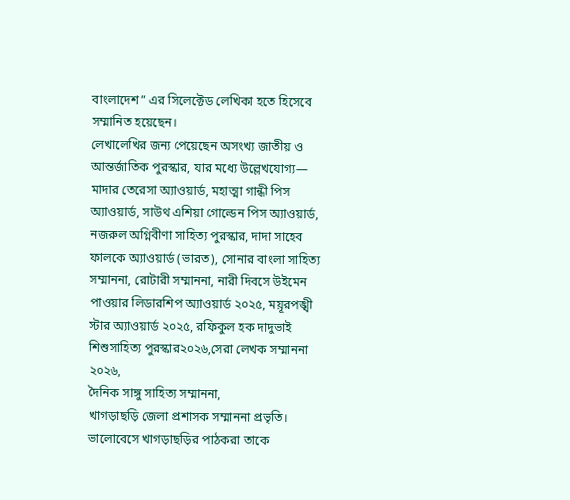বাংলাদেশ” এর সিলেক্টেড লেখিকা হতে হিসেবে সম্মানিত হয়েছেন।
লেখালেখির জন্য পেয়েছেন অসংখ্য জাতীয় ও আন্তর্জাতিক পুরস্কার, যার মধ্যে উল্লেখযোগ্য—
মাদার তেরেসা অ্যাওয়ার্ড, মহাত্মা গান্ধী পিস অ্যাওয়ার্ড, সাউথ এশিয়া গোল্ডেন পিস অ্যাওয়ার্ড, নজরুল অগ্নিবীণা সাহিত্য পুরস্কার, দাদা সাহেব ফালকে অ্যাওয়ার্ড (ভারত), সোনার বাংলা সাহিত্য সম্মাননা, রোটারী সম্মাননা, নারী দিবসে উইমেন পাওয়ার লিডারশিপ অ্যাওয়ার্ড ২০২৫, ময়ূরপঙ্খী স্টার অ্যাওয়ার্ড ২০২৫, রফিকুল হক দাদুভাই শিশুসাহিত্য পুরস্কার২০২৬,সেরা লেখক সম্মাননা ২০২৬,
দৈনিক সাঙ্গু সাহিত্য সম্মাননা,
খাগড়াছড়ি জেলা প্রশাসক সম্মাননা প্রভৃতি। ভালোবেসে খাগড়াছড়ির পাঠকরা তাকে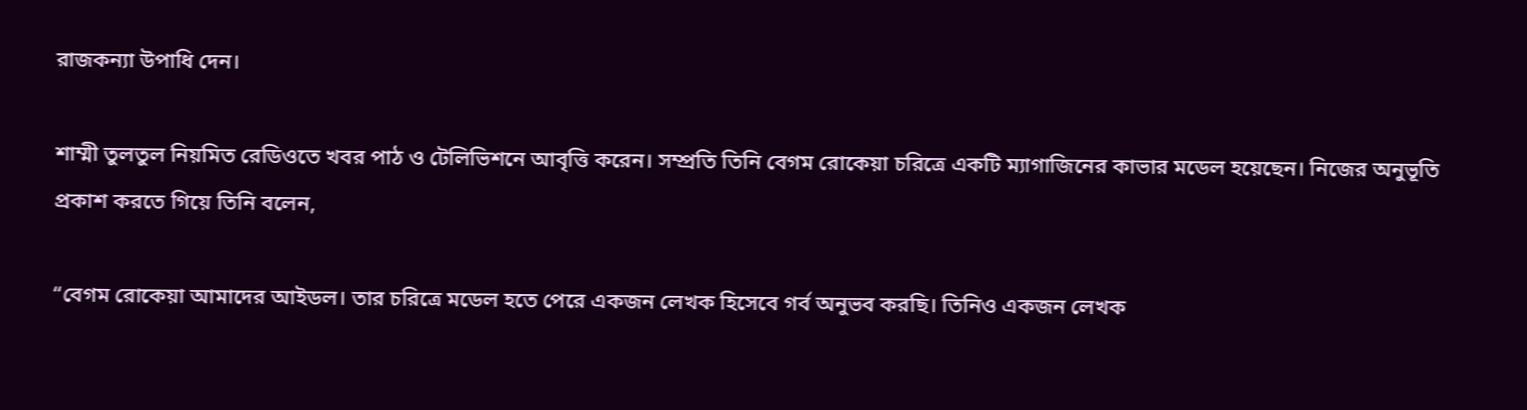রাজকন্যা উপাধি দেন।

শাম্মী তুলতুল নিয়মিত রেডিওতে খবর পাঠ ও টেলিভিশনে আবৃত্তি করেন। সম্প্রতি তিনি বেগম রোকেয়া চরিত্রে একটি ম্যাগাজিনের কাভার মডেল হয়েছেন। নিজের অনুভূতি প্রকাশ করতে গিয়ে তিনি বলেন,

“বেগম রোকেয়া আমাদের আইডল। তার চরিত্রে মডেল হতে পেরে একজন লেখক হিসেবে গর্ব অনুভব করছি। তিনিও একজন লেখক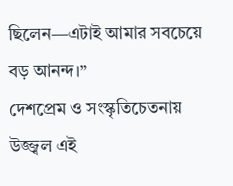ছিলেন—এটাই আমার সবচেয়ে বড় আনন্দ।”
দেশপ্রেম ও সংস্কৃতিচেতনায় উজ্জ্বল এই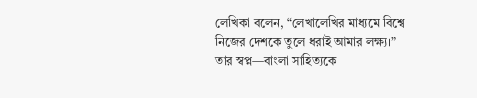লেখিকা বলেন, “লেখালেখির মাধ্যমে বিশ্বে নিজের দেশকে তুলে ধরাই আমার লক্ষ্য।”
তার স্বপ্ন—বাংলা সাহিত্যকে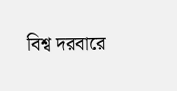বিশ্ব দরবারে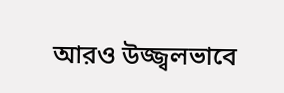আরও উজ্জ্বলভাবে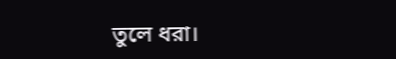তুলে ধরা।